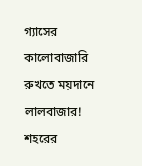গ্যাসের কালোবাজারি রুখতে ময়দানে লালবাজার! শহরের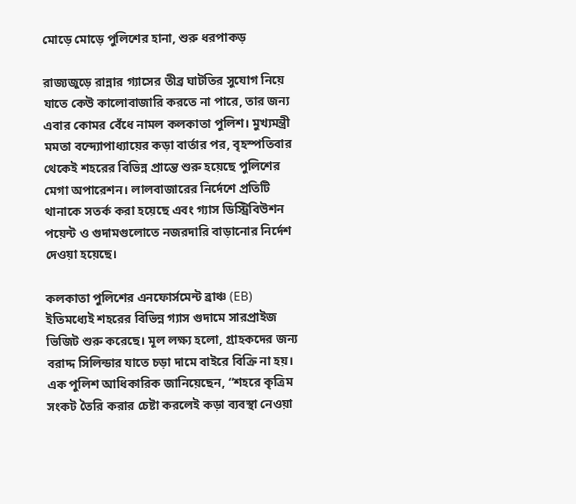মোড়ে মোড়ে পুলিশের হানা, শুরু ধরপাকড়

রাজ্যজুড়ে রান্নার গ্যাসের তীব্র ঘাটতির সুযোগ নিয়ে যাতে কেউ কালোবাজারি করতে না পারে, তার জন্য এবার কোমর বেঁধে নামল কলকাতা পুলিশ। মুখ্যমন্ত্রী মমতা বন্দ্যোপাধ্যায়ের কড়া বার্তার পর, বৃহস্পতিবার থেকেই শহরের বিভিন্ন প্রান্তে শুরু হয়েছে পুলিশের মেগা অপারেশন। লালবাজারের নির্দেশে প্রতিটি থানাকে সতর্ক করা হয়েছে এবং গ্যাস ডিস্ট্রিবিউশন পয়েন্ট ও গুদামগুলোতে নজরদারি বাড়ানোর নির্দেশ দেওয়া হয়েছে।

কলকাতা পুলিশের এনফোর্সমেন্ট ব্রাঞ্চ (EB) ইতিমধ্যেই শহরের বিভিন্ন গ্যাস গুদামে সারপ্রাইজ ভিজিট শুরু করেছে। মূল লক্ষ্য হলো, গ্রাহকদের জন্য বরাদ্দ সিলিন্ডার যাতে চড়া দামে বাইরে বিক্রি না হয়। এক পুলিশ আধিকারিক জানিয়েছেন, “শহরে কৃত্রিম সংকট তৈরি করার চেষ্টা করলেই কড়া ব্যবস্থা নেওয়া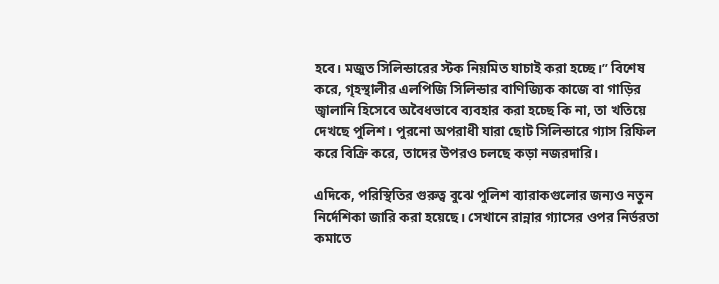হবে। মজুত সিলিন্ডারের স্টক নিয়মিত যাচাই করা হচ্ছে।” বিশেষ করে, গৃহস্থালীর এলপিজি সিলিন্ডার বাণিজ্যিক কাজে বা গাড়ির জ্বালানি হিসেবে অবৈধভাবে ব্যবহার করা হচ্ছে কি না, তা খতিয়ে দেখছে পুলিশ। পুরনো অপরাধী যারা ছোট সিলিন্ডারে গ্যাস রিফিল করে বিক্রি করে, তাদের উপরও চলছে কড়া নজরদারি।

এদিকে, পরিস্থিতির গুরুত্ব বুঝে পুলিশ ব্যারাকগুলোর জন্যও নতুন নির্দেশিকা জারি করা হয়েছে। সেখানে রান্নার গ্যাসের ওপর নির্ভরতা কমাতে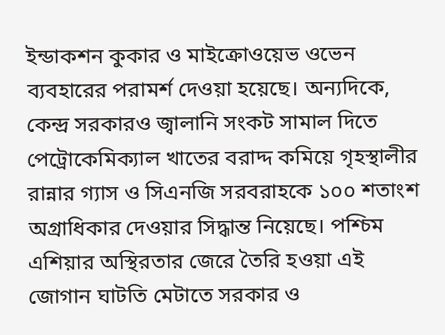ইন্ডাকশন কুকার ও মাইক্রোওয়েভ ওভেন ব্যবহারের পরামর্শ দেওয়া হয়েছে। অন্যদিকে, কেন্দ্র সরকারও জ্বালানি সংকট সামাল দিতে পেট্রোকেমিক্যাল খাতের বরাদ্দ কমিয়ে গৃহস্থালীর রান্নার গ্যাস ও সিএনজি সরবরাহকে ১০০ শতাংশ অগ্রাধিকার দেওয়ার সিদ্ধান্ত নিয়েছে। পশ্চিম এশিয়ার অস্থিরতার জেরে তৈরি হওয়া এই জোগান ঘাটতি মেটাতে সরকার ও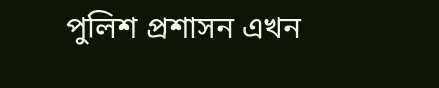পুলিশ প্রশাসন এখন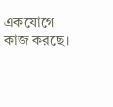একযোগে কাজ করছে।